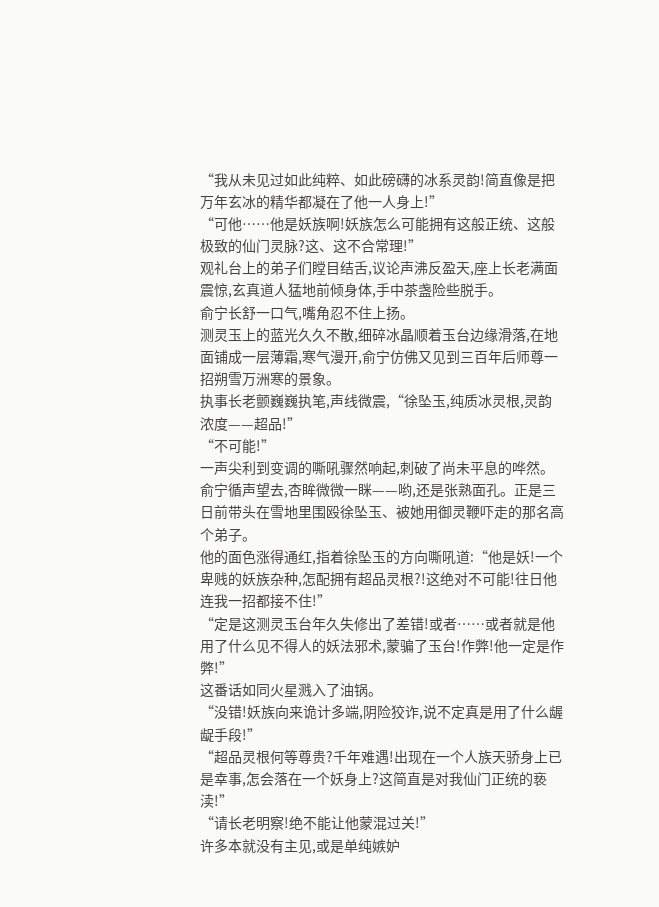“我从未见过如此纯粹、如此磅礴的冰系灵韵!简直像是把万年玄冰的精华都凝在了他一人身上!”
“可他……他是妖族啊!妖族怎么可能拥有这般正统、这般极致的仙门灵脉?这、这不合常理!”
观礼台上的弟子们瞠目结舌,议论声沸反盈天,座上长老满面震惊,玄真道人猛地前倾身体,手中茶盏险些脱手。
俞宁长舒一口气,嘴角忍不住上扬。
测灵玉上的蓝光久久不散,细碎冰晶顺着玉台边缘滑落,在地面铺成一层薄霜,寒气漫开,俞宁仿佛又见到三百年后师尊一招朔雪万洲寒的景象。
执事长老颤巍巍执笔,声线微震,“徐坠玉,纯质冰灵根,灵韵浓度——超品!”
“不可能!”
一声尖利到变调的嘶吼骤然响起,刺破了尚未平息的哗然。
俞宁循声望去,杏眸微微一眯——哟,还是张熟面孔。正是三日前带头在雪地里围殴徐坠玉、被她用御灵鞭吓走的那名高个弟子。
他的面色涨得通红,指着徐坠玉的方向嘶吼道:“他是妖!一个卑贱的妖族杂种,怎配拥有超品灵根?!这绝对不可能!往日他连我一招都接不住!”
“定是这测灵玉台年久失修出了差错!或者……或者就是他用了什么见不得人的妖法邪术,蒙骗了玉台!作弊!他一定是作弊!”
这番话如同火星溅入了油锅。
“没错!妖族向来诡计多端,阴险狡诈,说不定真是用了什么龌龊手段!”
“超品灵根何等尊贵?千年难遇!出现在一个人族天骄身上已是幸事,怎会落在一个妖身上?这简直是对我仙门正统的亵渎!”
“请长老明察!绝不能让他蒙混过关!”
许多本就没有主见,或是单纯嫉妒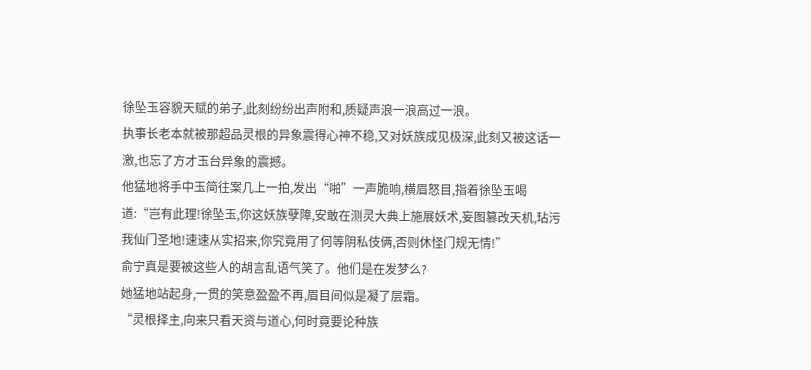徐坠玉容貌天赋的弟子,此刻纷纷出声附和,质疑声浪一浪高过一浪。
执事长老本就被那超品灵根的异象震得心神不稳,又对妖族成见极深,此刻又被这话一激,也忘了方才玉台异象的震撼。
他猛地将手中玉简往案几上一拍,发出“啪”一声脆响,横眉怒目,指着徐坠玉喝道:“岂有此理!徐坠玉,你这妖族孽障,安敢在测灵大典上施展妖术,妄图篡改天机,玷污我仙门圣地!速速从实招来,你究竟用了何等阴私伎俩,否则休怪门规无情!”
俞宁真是要被这些人的胡言乱语气笑了。他们是在发梦么?
她猛地站起身,一贯的笑意盈盈不再,眉目间似是凝了层霜。
“灵根择主,向来只看天资与道心,何时竟要论种族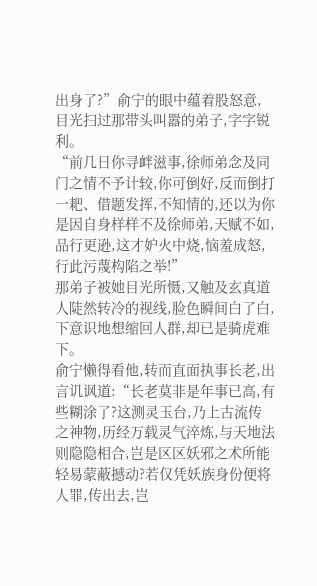出身了?”俞宁的眼中蕴着股怒意,目光扫过那带头叫嚣的弟子,字字锐利。
“前几日你寻衅滋事,徐师弟念及同门之情不予计较,你可倒好,反而倒打一耙、借题发挥,不知情的,还以为你是因自身样样不及徐师弟,天赋不如,品行更逊,这才妒火中烧,恼羞成怒,行此污蔑构陷之举!”
那弟子被她目光所慑,又触及玄真道人陡然转冷的视线,脸色瞬间白了白,下意识地想缩回人群,却已是骑虎难下。
俞宁懒得看他,转而直面执事长老,出言讥讽道:“长老莫非是年事已高,有些糊涂了?这测灵玉台,乃上古流传之神物,历经万载灵气淬炼,与天地法则隐隐相合,岂是区区妖邪之术所能轻易蒙蔽撼动?若仅凭妖族身份便将人罪,传出去,岂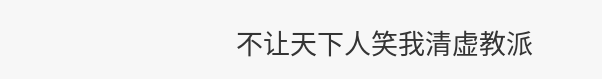不让天下人笑我清虚教派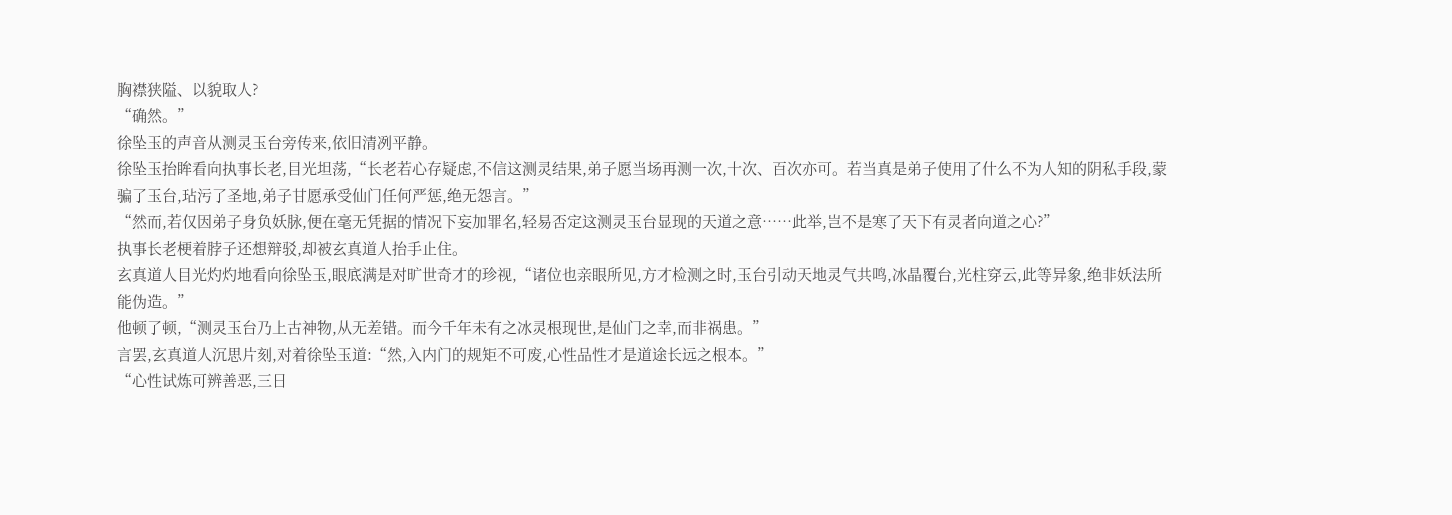胸襟狭隘、以貌取人?
“确然。”
徐坠玉的声音从测灵玉台旁传来,依旧清冽平静。
徐坠玉抬眸看向执事长老,目光坦荡,“长老若心存疑虑,不信这测灵结果,弟子愿当场再测一次,十次、百次亦可。若当真是弟子使用了什么不为人知的阴私手段,蒙骗了玉台,玷污了圣地,弟子甘愿承受仙门任何严惩,绝无怨言。”
“然而,若仅因弟子身负妖脉,便在毫无凭据的情况下妄加罪名,轻易否定这测灵玉台显现的天道之意……此举,岂不是寒了天下有灵者向道之心?”
执事长老梗着脖子还想辩驳,却被玄真道人抬手止住。
玄真道人目光灼灼地看向徐坠玉,眼底满是对旷世奇才的珍视,“诸位也亲眼所见,方才检测之时,玉台引动天地灵气共鸣,冰晶覆台,光柱穿云,此等异象,绝非妖法所能伪造。”
他顿了顿,“测灵玉台乃上古神物,从无差错。而今千年未有之冰灵根现世,是仙门之幸,而非祸患。”
言罢,玄真道人沉思片刻,对着徐坠玉道:“然,入内门的规矩不可废,心性品性才是道途长远之根本。”
“心性试炼可辨善恶,三日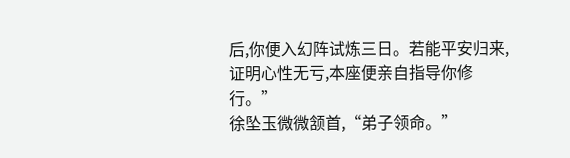后,你便入幻阵试炼三日。若能平安归来,证明心性无亏,本座便亲自指导你修行。”
徐坠玉微微颔首,“弟子领命。”